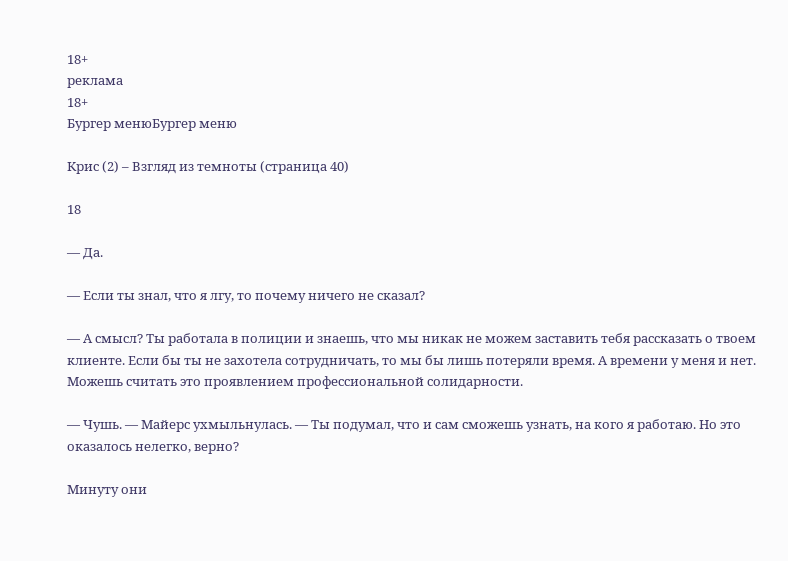18+
реклама
18+
Бургер менюБургер меню

Крис (2) – Взгляд из темноты (страница 40)

18

— Да.

— Если ты знал, что я лгу, то почему ничего не сказал?

— А смысл? Ты работала в полиции и знаешь, что мы никак не можем заставить тебя рассказать о твоем клиенте. Если бы ты не захотела сотрудничать, то мы бы лишь потеряли время. А времени у меня и нет. Можешь считать это проявлением профессиональной солидарности.

— Чушь. — Майерс ухмыльнулась. — Ты подумал, что и сам сможешь узнать, на кого я работаю. Но это оказалось нелегко, верно?

Минуту они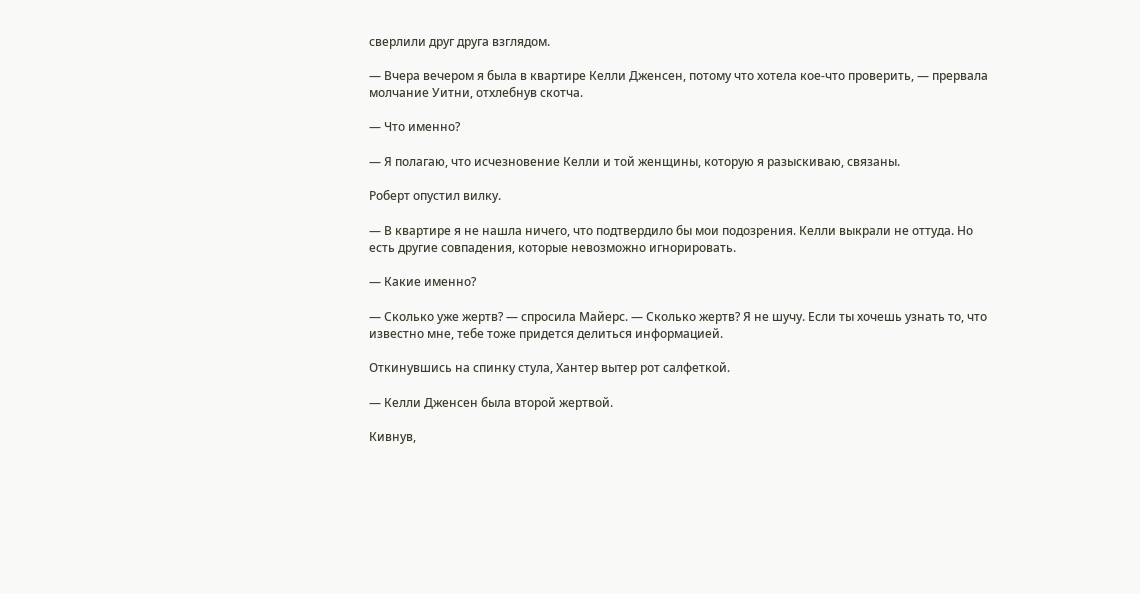сверлили друг друга взглядом.

— Вчера вечером я была в квартире Келли Дженсен, потому что хотела кое-что проверить, — прервала молчание Уитни, отхлебнув скотча.

— Что именно?

— Я полагаю, что исчезновение Келли и той женщины, которую я разыскиваю, связаны.

Роберт опустил вилку.

— В квартире я не нашла ничего, что подтвердило бы мои подозрения. Келли выкрали не оттуда. Но есть другие совпадения, которые невозможно игнорировать.

— Какие именно?

— Сколько уже жертв? — спросила Майерс. — Сколько жертв? Я не шучу. Если ты хочешь узнать то, что известно мне, тебе тоже придется делиться информацией.

Откинувшись на спинку стула, Хантер вытер рот салфеткой.

— Келли Дженсен была второй жертвой.

Кивнув,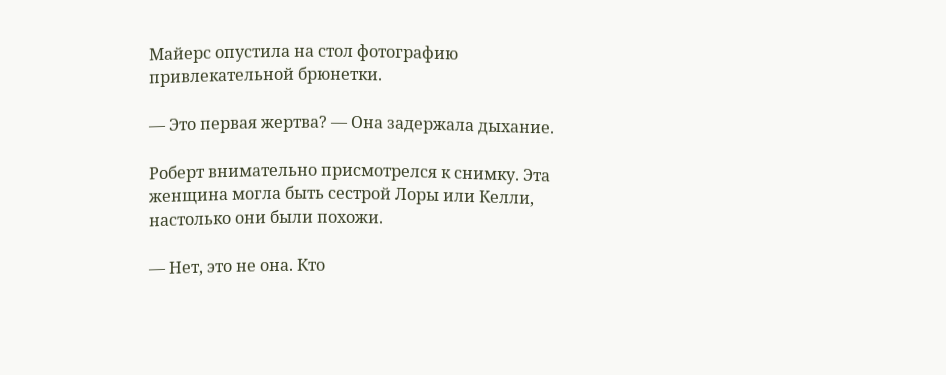Майерс опустила на стол фотографию привлекательной брюнетки.

— Это первая жертва? — Она задержала дыхание.

Роберт внимательно присмотрелся к снимку. Эта женщина могла быть сестрой Лоры или Келли, настолько они были похожи.

— Нет, это не она. Кто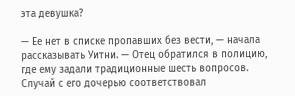эта девушка?

— Ее нет в списке пропавших без вести, — начала рассказывать Уитни. — Отец обратился в полицию, где ему задали традиционные шесть вопросов. Случай с его дочерью соответствовал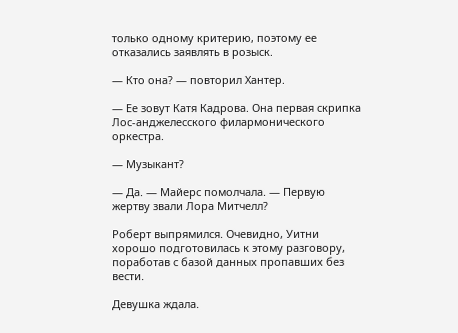только одному критерию, поэтому ее отказались заявлять в розыск.

— Кто она? — повторил Хантер.

— Ее зовут Катя Кадрова. Она первая скрипка Лос-анджелесского филармонического оркестра.

— Музыкант?

— Да. — Майерс помолчала. — Первую жертву звали Лора Митчелл?

Роберт выпрямился. Очевидно, Уитни хорошо подготовилась к этому разговору, поработав с базой данных пропавших без вести.

Девушка ждала.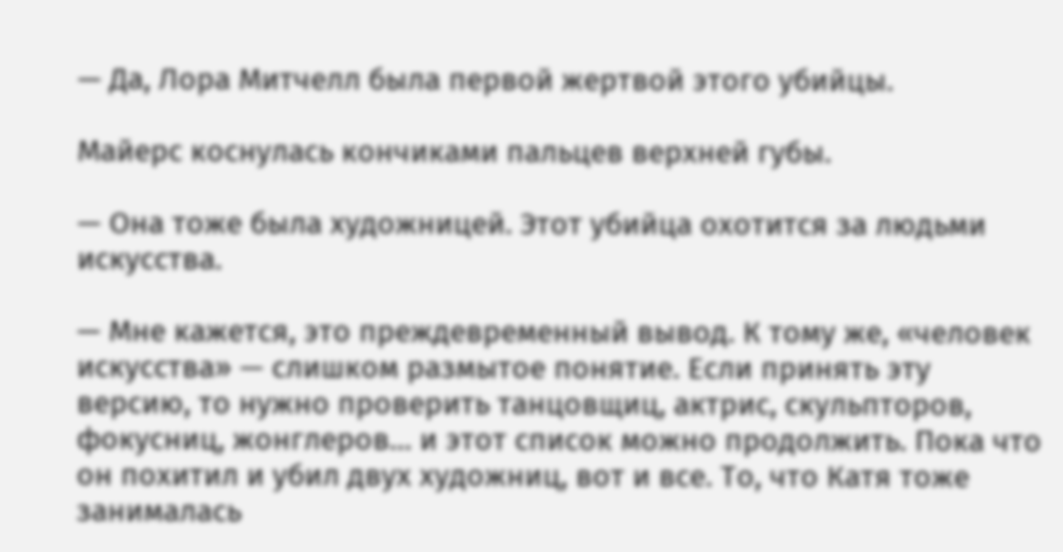— Да, Лора Митчелл была первой жертвой этого убийцы.

Майерс коснулась кончиками пальцев верхней губы.

— Она тоже была художницей. Этот убийца охотится за людьми искусства.

— Мне кажется, это преждевременный вывод. К тому же, «человек искусства» — слишком размытое понятие. Если принять эту версию, то нужно проверить танцовщиц, актрис, скульпторов, фокусниц, жонглеров… и этот список можно продолжить. Пока что он похитил и убил двух художниц, вот и все. То, что Катя тоже занималась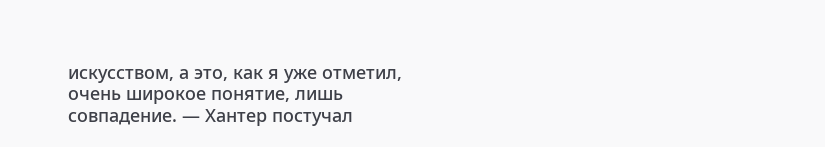искусством, а это, как я уже отметил, очень широкое понятие, лишь совпадение. — Хантер постучал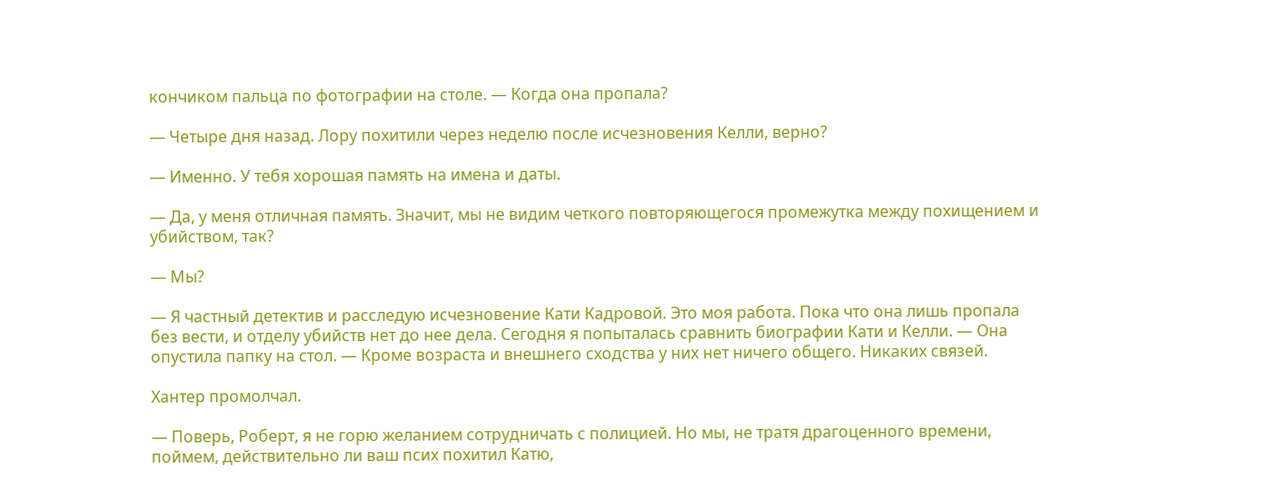кончиком пальца по фотографии на столе. — Когда она пропала?

— Четыре дня назад. Лору похитили через неделю после исчезновения Келли, верно?

— Именно. У тебя хорошая память на имена и даты.

— Да, у меня отличная память. Значит, мы не видим четкого повторяющегося промежутка между похищением и убийством, так?

— Мы?

— Я частный детектив и расследую исчезновение Кати Кадровой. Это моя работа. Пока что она лишь пропала без вести, и отделу убийств нет до нее дела. Сегодня я попыталась сравнить биографии Кати и Келли. — Она опустила папку на стол. — Кроме возраста и внешнего сходства у них нет ничего общего. Никаких связей.

Хантер промолчал.

— Поверь, Роберт, я не горю желанием сотрудничать с полицией. Но мы, не тратя драгоценного времени, поймем, действительно ли ваш псих похитил Катю,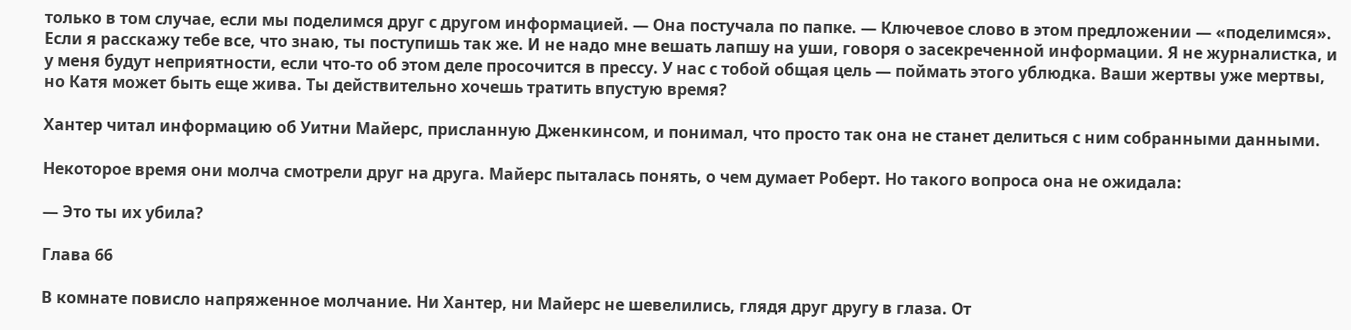только в том случае, если мы поделимся друг с другом информацией. — Она постучала по папке. — Ключевое слово в этом предложении — «поделимся». Если я расскажу тебе все, что знаю, ты поступишь так же. И не надо мне вешать лапшу на уши, говоря о засекреченной информации. Я не журналистка, и у меня будут неприятности, если что-то об этом деле просочится в прессу. У нас с тобой общая цель — поймать этого ублюдка. Ваши жертвы уже мертвы, но Катя может быть еще жива. Ты действительно хочешь тратить впустую время?

Хантер читал информацию об Уитни Майерс, присланную Дженкинсом, и понимал, что просто так она не станет делиться с ним собранными данными.

Некоторое время они молча смотрели друг на друга. Майерс пыталась понять, о чем думает Роберт. Но такого вопроса она не ожидала:

— Это ты их убила?

Глава 66

В комнате повисло напряженное молчание. Ни Хантер, ни Майерс не шевелились, глядя друг другу в глаза. От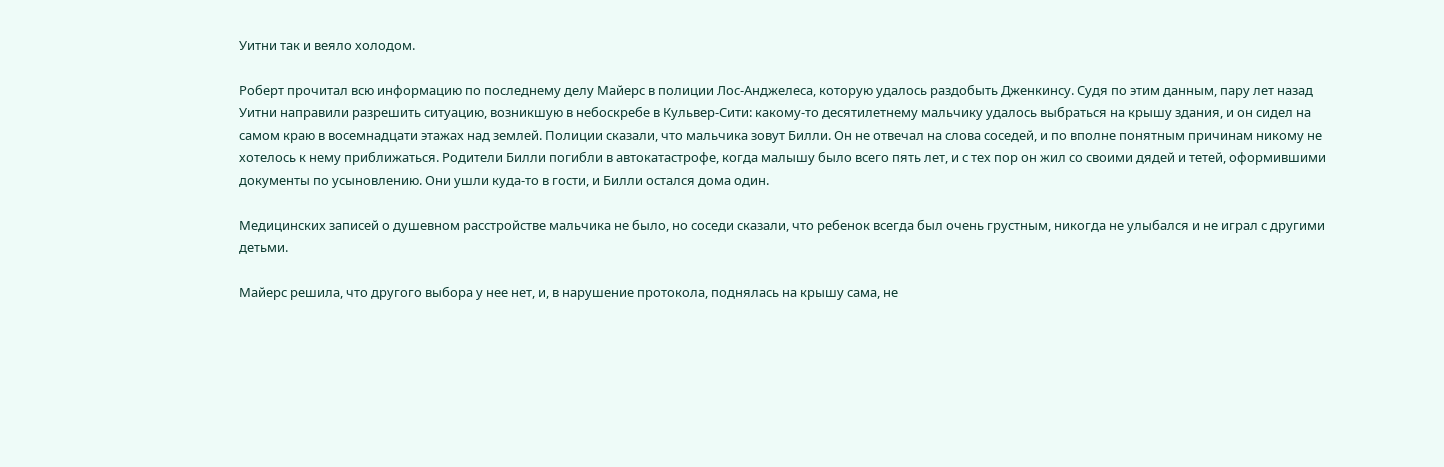Уитни так и веяло холодом.

Роберт прочитал всю информацию по последнему делу Майерс в полиции Лос-Анджелеса, которую удалось раздобыть Дженкинсу. Судя по этим данным, пару лет назад Уитни направили разрешить ситуацию, возникшую в небоскребе в Кульвер-Сити: какому-то десятилетнему мальчику удалось выбраться на крышу здания, и он сидел на самом краю в восемнадцати этажах над землей. Полиции сказали, что мальчика зовут Билли. Он не отвечал на слова соседей, и по вполне понятным причинам никому не хотелось к нему приближаться. Родители Билли погибли в автокатастрофе, когда малышу было всего пять лет, и с тех пор он жил со своими дядей и тетей, оформившими документы по усыновлению. Они ушли куда-то в гости, и Билли остался дома один.

Медицинских записей о душевном расстройстве мальчика не было, но соседи сказали, что ребенок всегда был очень грустным, никогда не улыбался и не играл с другими детьми.

Майерс решила, что другого выбора у нее нет, и, в нарушение протокола, поднялась на крышу сама, не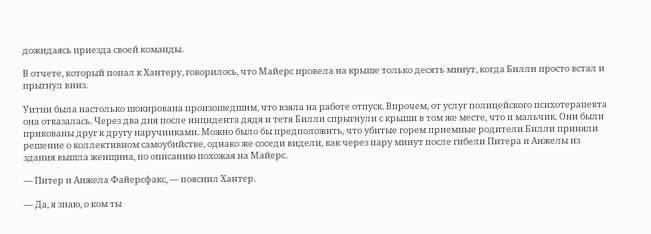дожидаясь приезда своей команды.

В отчете, который попал к Хантеру, говорилось, что Майерс провела на крыше только десять минут, когда Билли просто встал и прыгнул вниз.

Уитни была настолько шокирована произошедшим, что взяла на работе отпуск. Впрочем, от услуг полицейского психотерапевта она отказалась. Через два дня после инцидента дядя и тетя Билли спрыгнули с крыши в том же месте, что и мальчик. Они были прикованы друг к другу наручниками. Можно было бы предположить, что убитые горем приемные родители Билли приняли решение о коллективном самоубийстве, однако же соседи видели, как через пару минут после гибели Питера и Анжелы из здания вышла женщина, по описанию похожая на Майерс.

— Питер и Анжела Файерсфакс, — пояснил Хантер.

— Да, я знаю, о ком ты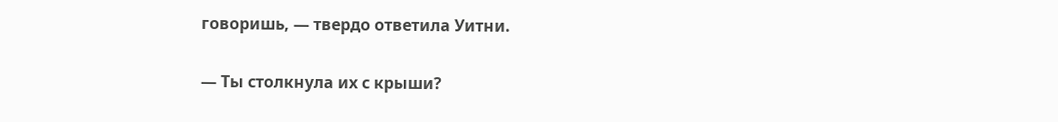говоришь, — твердо ответила Уитни.

— Ты столкнула их с крыши?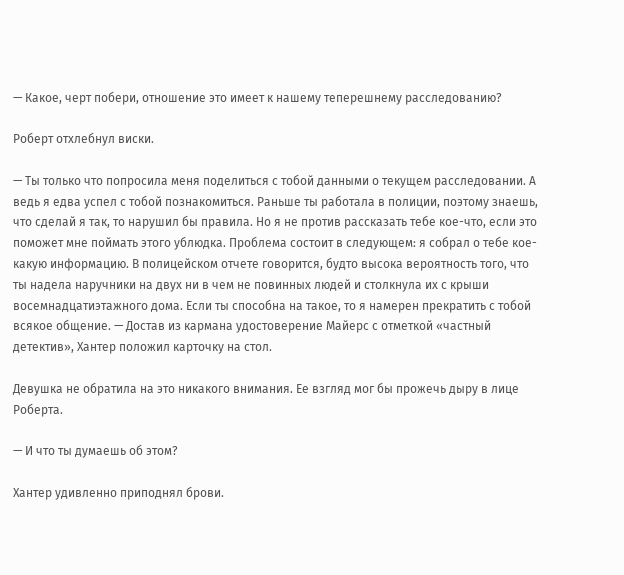— Какое, черт побери, отношение это имеет к нашему теперешнему расследованию?

Роберт отхлебнул виски.

— Ты только что попросила меня поделиться с тобой данными о текущем расследовании. А ведь я едва успел с тобой познакомиться. Раньше ты работала в полиции, поэтому знаешь, что сделай я так, то нарушил бы правила. Но я не против рассказать тебе кое-что, если это поможет мне поймать этого ублюдка. Проблема состоит в следующем: я собрал о тебе кое-какую информацию. В полицейском отчете говорится, будто высока вероятность того, что ты надела наручники на двух ни в чем не повинных людей и столкнула их с крыши восемнадцатиэтажного дома. Если ты способна на такое, то я намерен прекратить с тобой всякое общение. — Достав из кармана удостоверение Майерс с отметкой «частный детектив», Хантер положил карточку на стол.

Девушка не обратила на это никакого внимания. Ее взгляд мог бы прожечь дыру в лице Роберта.

— И что ты думаешь об этом?

Хантер удивленно приподнял брови.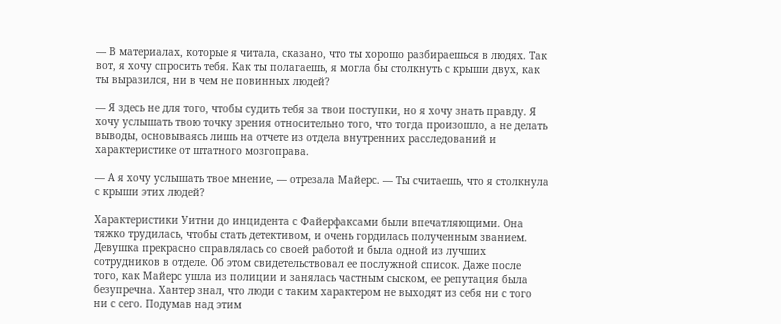— В материалах, которые я читала, сказано, что ты хорошо разбираешься в людях. Так вот, я хочу спросить тебя. Как ты полагаешь, я могла бы столкнуть с крыши двух, как ты выразился, ни в чем не повинных людей?

— Я здесь не для того, чтобы судить тебя за твои поступки, но я хочу знать правду. Я хочу услышать твою точку зрения относительно того, что тогда произошло, а не делать выводы, основываясь лишь на отчете из отдела внутренних расследований и характеристике от штатного мозгоправа.

— А я хочу услышать твое мнение, — отрезала Майерс. — Ты считаешь, что я столкнула с крыши этих людей?

Характеристики Уитни до инцидента с Файерфаксами были впечатляющими. Она тяжко трудилась, чтобы стать детективом, и очень гордилась полученным званием. Девушка прекрасно справлялась со своей работой и была одной из лучших сотрудников в отделе. Об этом свидетельствовал ее послужной список. Даже после того, как Майерс ушла из полиции и занялась частным сыском, ее репутация была безупречна. Хантер знал, что люди с таким характером не выходят из себя ни с того ни с сего. Подумав над этим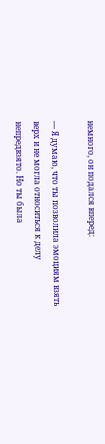немного, он подался вперед:

— Я думаю, что ты позволила эмоциям взять верх и не могла относиться к делу непредвзято. Но ты была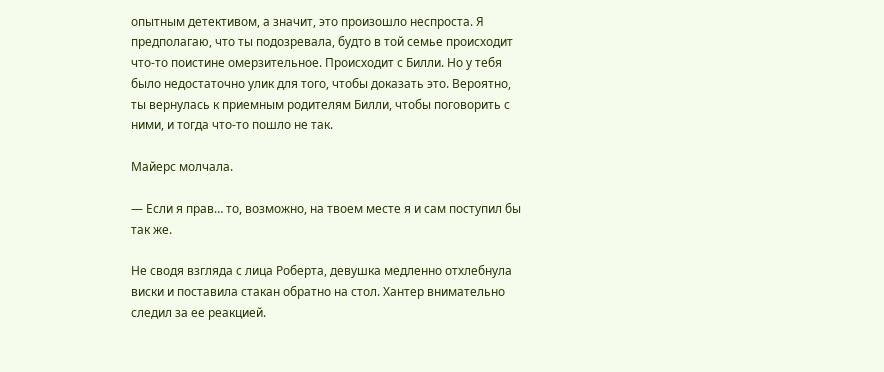опытным детективом, а значит, это произошло неспроста. Я предполагаю, что ты подозревала, будто в той семье происходит что-то поистине омерзительное. Происходит с Билли. Но у тебя было недостаточно улик для того, чтобы доказать это. Вероятно, ты вернулась к приемным родителям Билли, чтобы поговорить с ними, и тогда что-то пошло не так.

Майерс молчала.

— Если я прав… то, возможно, на твоем месте я и сам поступил бы так же.

Не сводя взгляда с лица Роберта, девушка медленно отхлебнула виски и поставила стакан обратно на стол. Хантер внимательно следил за ее реакцией.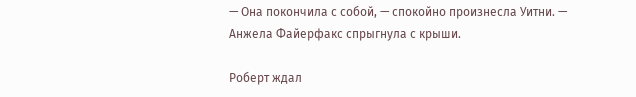— Она покончила с собой, — спокойно произнесла Уитни. — Анжела Файерфакс спрыгнула с крыши.

Роберт ждал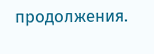продолжения.